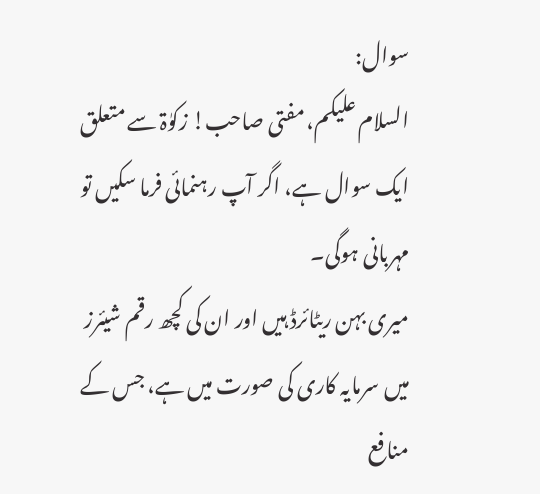سوال:
السلام علیکم، مفتی صاحب! زکوٰۃ سے متعلق ایک سوال ہے، اگر آپ رہنمائی فرما سکیں تو مہربانی ہوگی۔
میری بہن ریٹائرڈ ہیں اور ان کی کچھ رقم شیئرز میں سرمایہ کاری کی صورت میں ہے، جس کے منافع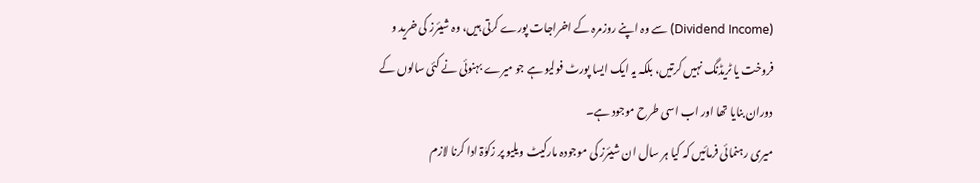(Dividend Income) سے وہ اپنے روزمرہ کے اخراجات پورے کرتی ہیں، وہ شیئرز کی خرید و فروخت یا ٹریڈنگ نہیں کرتیں، بلکہ یہ ایک ایسا پورٹ فولیو ہے جو میرے بہنوئی نے کئی سالوں کے دوران بنایا تھا اور اب اسی طرح موجود ہے۔
میری رہنمائی فرمائیں کہ کیا ہر سال ان شیئرز کی موجودہ مارکیٹ ویلیو پر زکوٰۃ ادا کرنا لازم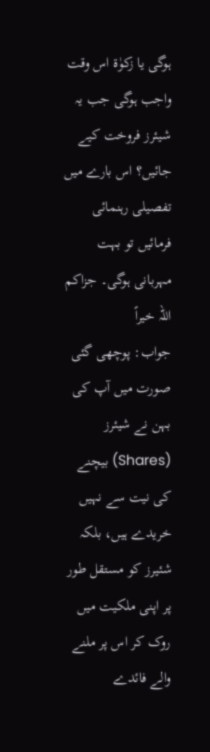ہوگی یا زکوٰۃ اس وقت واجب ہوگی جب یہ شیئرز فروخت کیے جائیں؟ اس بارے میں تفصیلی رہنمائی فرمائیں تو بہت مہربانی ہوگی۔ جزاکم اللہ خیراً
جواب: پوچھی گئی صورت میں آپ کی بہن نے شیئرز (Shares) بیچنے کی نیت سے نہیں خریدے ہیں، بلکہ شئیرز کو مستقل طور پر اپنی ملکیت میں روک کر اس پر ملنے والے فائدے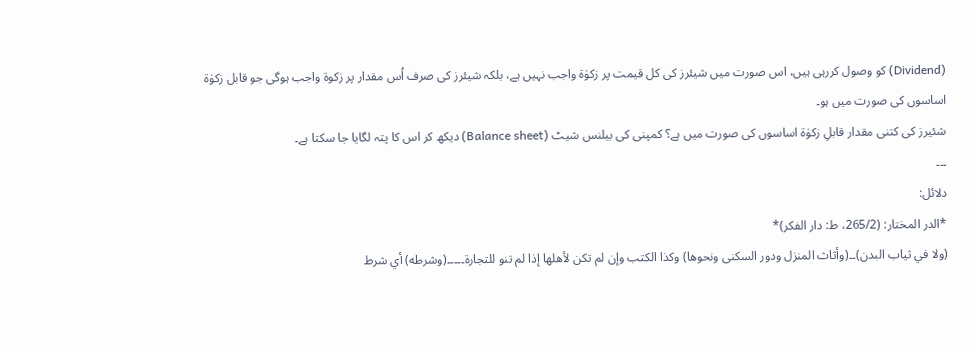(Dividend) کو وصول کررہی ہیں، اس صورت میں شیئرز کی کل قیمت پر زکوٰۃ واجب نہیں ہے، بلکہ شیئرز کی صرف اُس مقدار پر زکوة واجب ہوگی جو قابل زکوٰۃ اساسوں کی صورت میں ہو۔
شئیرز کی کتنی مقدار قابلِ زکوٰۃ اساسوں کی صورت میں ہے؟ کمپنی کی بیلنس شیٹ (Balance sheet) دیکھ کر اس کا پتہ لگایا جا سکتا ہے۔
۔۔۔
دلائل:
*الدر المختار: (265/2، ط: دار الفکر)*
(ولا في ثياب البدن)۔۔(وأثاث المنزل ودور السكنى ونحوها) وكذا الكتب وإن لم تكن لأهلها إذا لم تنو للتجارة۔۔۔۔۔(وشرطه) أي شرط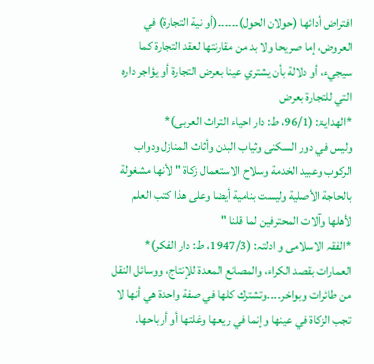افتراض أدائها (حولان الحول)۔۔۔۔۔۔(أو نية التجارة) في العروض، إما صريحا ولا بد من مقارنتها لعقد التجارة كما سيجيء، أو دلالة بأن يشتري عينا بعرض التجارة أو يؤاجر داره التي للتجارة بعرض
*الھدایۃ: (96/1، ط: دار احیاء التراث العربی)*
وليس في دور السكنى وثياب البدن وأثاث المنازل ودواب الركوب وعبيد الخدمة وسلاح الاستعمال زكاة " لأنها مشغولة بالحاجة الأصلية وليست بنامية أيضا وعلى هذا كتب العلم لأهلها وآلات المحترفين لما قلنا "
*الفقہ الاسلامی و ادلتہ: (1947/3، ط: دار الفکر)*
العمارات بقصد الكراء، والمصانع المعدة للإنتاج، ووسائل النقل من طائرات وبواخر۔۔۔۔وتشترك كلها في صفة واحدة هي أنها لا تجب الزكاة في عينها وإنما في ريعها وغلتها أو أرباحها.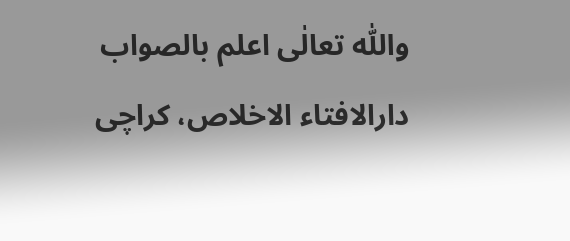واللّٰه تعالٰی اعلم بالصواب
دارالافتاء الاخلاص، کراچی